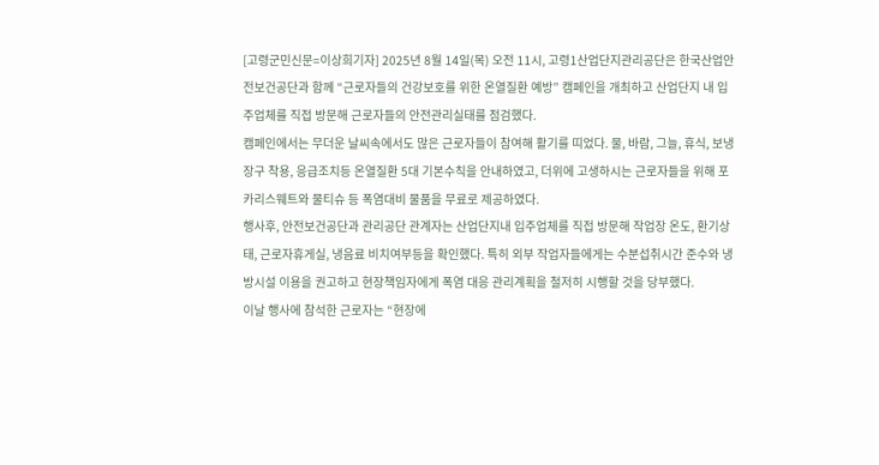[고령군민신문=이상희기자] 2025년 8월 14일(목) 오전 11시, 고령1산업단지관리공단은 한국산업안전보건공단과 함께 “근로자들의 건강보호를 위한 온열질환 예방” 캠페인을 개최하고 산업단지 내 입주업체를 직접 방문해 근로자들의 안전관리실태를 점검했다.
캠페인에서는 무더운 날씨속에서도 많은 근로자들이 참여해 활기를 띠었다. 물, 바람, 그늘, 휴식, 보냉장구 착용, 응급조치등 온열질환 5대 기본수칙을 안내하였고, 더위에 고생하시는 근로자들을 위해 포카리스웨트와 물티슈 등 폭염대비 물품을 무료로 제공하였다.
행사후, 안전보건공단과 관리공단 관계자는 산업단지내 입주업체를 직접 방문해 작업장 온도, 환기상태, 근로자휴게실, 냉음료 비치여부등을 확인했다. 특히 외부 작업자들에게는 수분섭취시간 준수와 냉방시설 이용을 권고하고 현장책임자에게 폭염 대응 관리계획을 철저히 시행할 것을 당부했다.
이날 행사에 참석한 근로자는 “현장에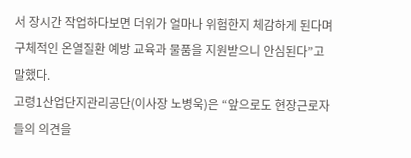서 장시간 작업하다보면 더위가 얼마나 위험한지 체감하게 된다며 구체적인 온열질환 예방 교육과 물품을 지원받으니 안심된다”고 말했다.
고령1산업단지관리공단(이사장 노병욱)은 “앞으로도 현장근로자들의 의견을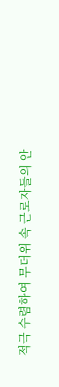적극 수렴하여 무더위 속 근로자들의 안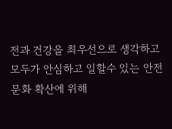전과 건강을 최우선으로 생각하고 모두가 안심하고 일할수 있는 안전문화 확산에 위해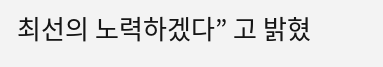최선의 노력하겠다” 고 밝혔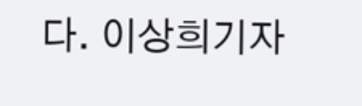다. 이상희기자